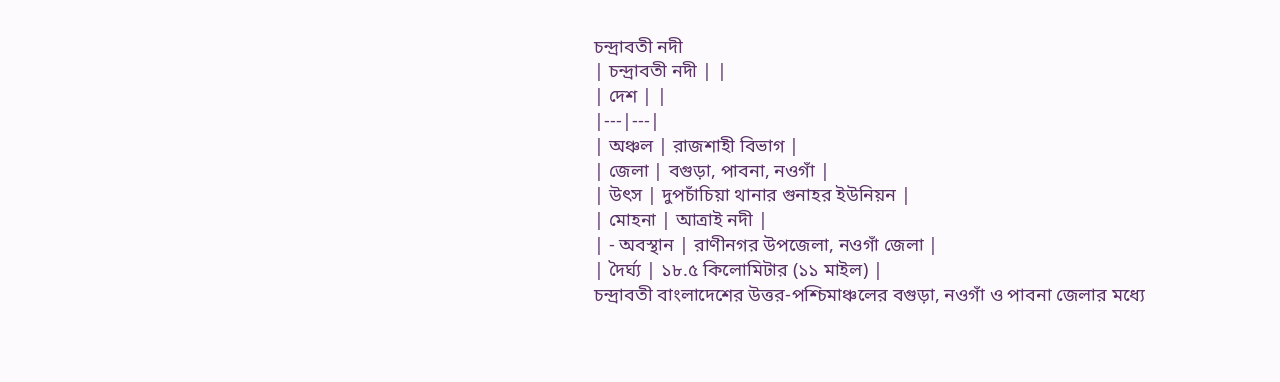চন্দ্রাবতী নদী
| চন্দ্রাবতী নদী | |
| দেশ | |
|---|---|
| অঞ্চল | রাজশাহী বিভাগ |
| জেলা | বগুড়া, পাবনা, নওগাঁ |
| উৎস | দুপচাঁচিয়া থানার গুনাহর ইউনিয়ন |
| মোহনা | আত্রাই নদী |
| - অবস্থান | রাণীনগর উপজেলা, নওগাঁ জেলা |
| দৈর্ঘ্য | ১৮.৫ কিলোমিটার (১১ মাইল) |
চন্দ্রাবতী বাংলাদেশের উত্তর-পশ্চিমাঞ্চলের বগুড়া, নওগাঁ ও পাবনা জেলার মধ্যে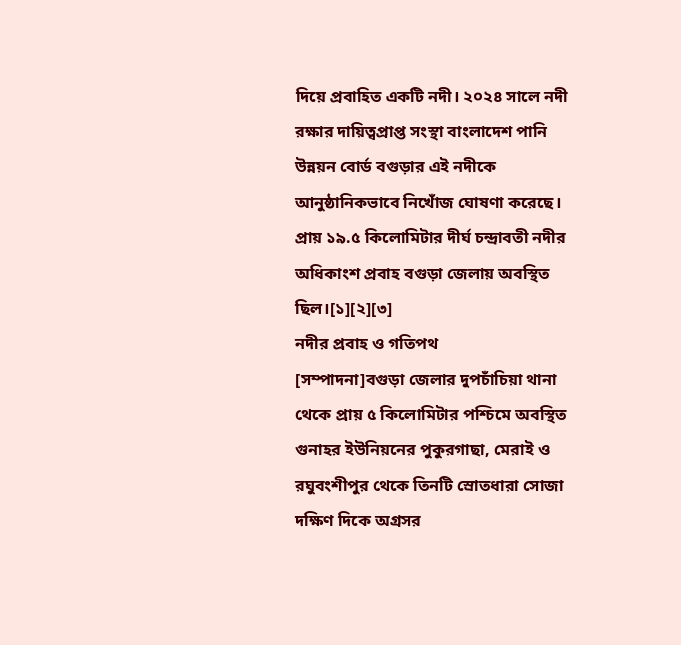দিয়ে প্রবাহিত একটি নদী। ২০২৪ সালে নদী রক্ষার দায়িত্বপ্রাপ্ত সংস্থা বাংলাদেশ পানি উন্নয়ন বোর্ড বগুড়ার এই নদীকে আনুষ্ঠানিকভাবে নিখোঁজ ঘোষণা করেছে। প্রায় ১৯.৫ কিলোমিটার দীর্ঘ চন্দ্রাবতী নদীর অধিকাংশ প্রবাহ বগুড়া জেলায় অবস্থিত ছিল।[১][২][৩]
নদীর প্রবাহ ও গতিপথ
[সম্পাদনা]বগুড়া জেলার দুপচাঁচিয়া থানা থেকে প্রায় ৫ কিলোমিটার পশ্চিমে অবস্থিত গুনাহর ইউনিয়নের পুকুরগাছা, মেরাই ও রঘুবংশীপুর থেকে তিনটি স্রোতধারা সোজা দক্ষিণ দিকে অগ্রসর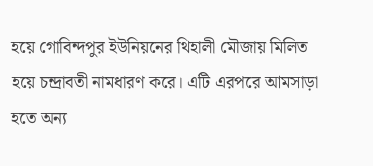হয়ে গোবিন্দপুর ইউনিয়নের থিহালী মৌজায় মিলিত হয়ে চন্দ্রাবতী নামধারণ করে। এটি এরপরে আমসাড়া হতে অন্য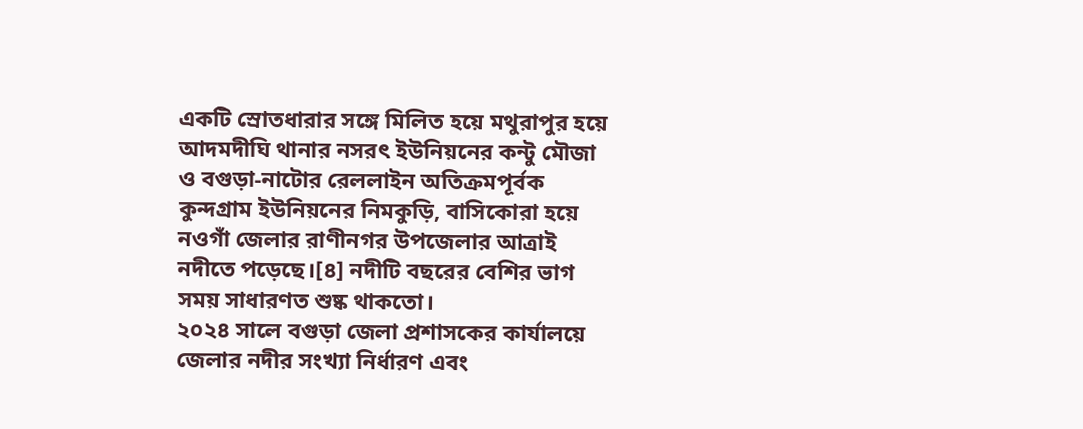একটি স্রোতধারার সঙ্গে মিলিত হয়ে মথুরাপুর হয়ে আদমদীঘি থানার নসরৎ ইউনিয়নের কন্টু মৌজা ও বগুড়া-নাটোর রেললাইন অতিক্রমপূর্বক কুন্দগ্রাম ইউনিয়নের নিমকুড়ি, বাসিকোরা হয়ে নওগাঁ জেলার রাণীনগর উপজেলার আত্রাই নদীতে পড়েছে।[৪] নদীটি বছরের বেশির ভাগ সময় সাধারণত শুষ্ক থাকতো।
২০২৪ সালে বগুড়া জেলা প্রশাসকের কার্যালয়ে জেলার নদীর সংখ্যা নির্ধারণ এবং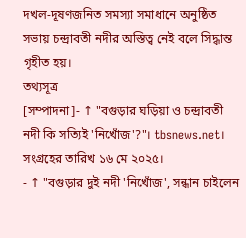দখল-দূষণজনিত সমস্যা সমাধানে অনুষ্ঠিত সভায় চন্দ্রাবতী নদীর অস্তিত্ব নেই বলে সিদ্ধান্ত গৃহীত হয়।
তথ্যসূত্র
[সম্পাদনা]- ↑ "বগুড়ার ঘড়িয়া ও চন্দ্রাবতী নদী কি সত্যিই 'নিখোঁজ'?"। tbsnews.net। সংগ্রহের তারিখ ১৬ মে ২০২৫।
- ↑ "বগুড়ার দুই নদী 'নিখোঁজ', সন্ধান চাইলেন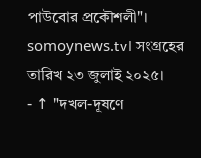পাউবোর প্রকৌশলী"। somoynews.tv। সংগ্রহের তারিখ ২৩ জুলাই ২০২৫।
- ↑ "দখল-দূষণে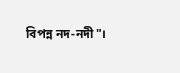বিপন্ন নদ-নদী"।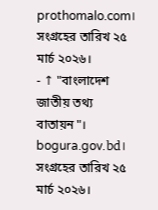prothomalo.com। সংগ্রহের তারিখ ২৫ মার্চ ২০২৬।
- ↑ "বাংলাদেশ জাতীয় তথ্য বাতায়ন"। bogura.gov.bd। সংগ্রহের তারিখ ২৫ মার্চ ২০২৬।